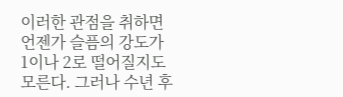이러한 관점을 취하면 언젠가 슬픔의 강도가 1이나 2로 떨어질지도 모른다. 그러나 수년 후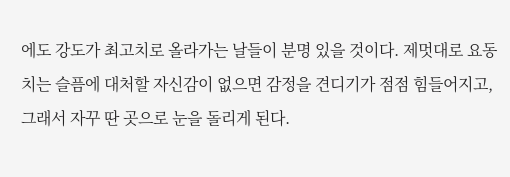에도 강도가 최고치로 올라가는 날들이 분명 있을 것이다. 제멋대로 요동치는 슬픔에 대처할 자신감이 없으면 감정을 견디기가 점점 힘들어지고, 그래서 자꾸 딴 곳으로 눈을 돌리게 된다.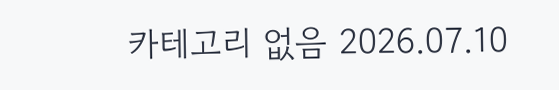카테고리 없음 2026.07.10